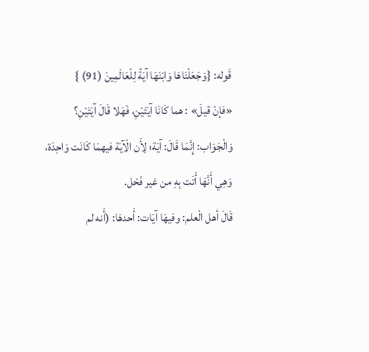قَوله: {وَجَعَلْنَاهَا وَابْنَهَا آيَةً لِلْعَالَمِينَ (91) }
«فإنْ قيلَ» : هما كَانَا آيَتَيْنِ، فَهَلا قَالَ آيَتَيْنِ؟
وَالْجَوَاب: إِنَّمَا قَالَ: آيَة؛ لِأَن الْآيَة فيهمَا كَانَت وَاحِدَة، وَهِي أَنَّهَا أَتَت بِهِ من غير فَحْل.
قَالَ أهل الْعلم: وفيهَا آيَات: أَحدهَا: (أَنه لم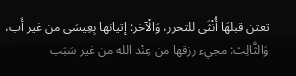تعتن قبلهَا أُنْثَى للتحرر، وَالْآخر: إتيانها بِعِيسَى من غير أَب، وَالثَّالِث: مجيء رزقها من عِنْد الله من غير سَبَب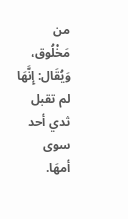من مَخْلُوق، وَيُقَال: إِنَّهَا لم تقبل ثدي أحد سوى أمهَا.